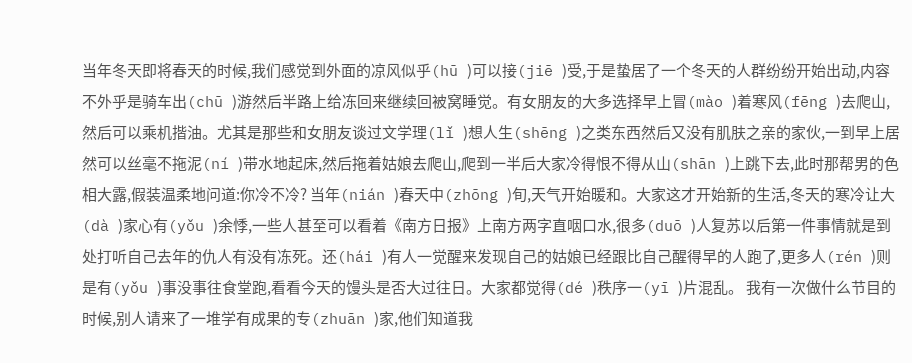当年冬天即将春天的时候,我们感觉到外面的凉风似乎(hū )可以接(jiē )受,于是蛰居了一个冬天的人群纷纷开始出动,内容不外乎是骑车出(chū )游然后半路上给冻回来继续回被窝睡觉。有女朋友的大多选择早上冒(mào )着寒风(fēng )去爬山,然后可以乘机揩油。尤其是那些和女朋友谈过文学理(lǐ )想人生(shēng )之类东西然后又没有肌肤之亲的家伙,一到早上居然可以丝毫不拖泥(ní )带水地起床,然后拖着姑娘去爬山,爬到一半后大家冷得恨不得从山(shān )上跳下去,此时那帮男的色相大露,假装温柔地问道:你冷不冷? 当年(nián )春天中(zhōng )旬,天气开始暖和。大家这才开始新的生活,冬天的寒冷让大(dà )家心有(yǒu )余悸,一些人甚至可以看着《南方日报》上南方两字直咽口水,很多(duō )人复苏以后第一件事情就是到处打听自己去年的仇人有没有冻死。还(hái )有人一觉醒来发现自己的姑娘已经跟比自己醒得早的人跑了,更多人(rén )则是有(yǒu )事没事往食堂跑,看看今天的馒头是否大过往日。大家都觉得(dé )秩序一(yī )片混乱。 我有一次做什么节目的时候,别人请来了一堆学有成果的专(zhuān )家,他们知道我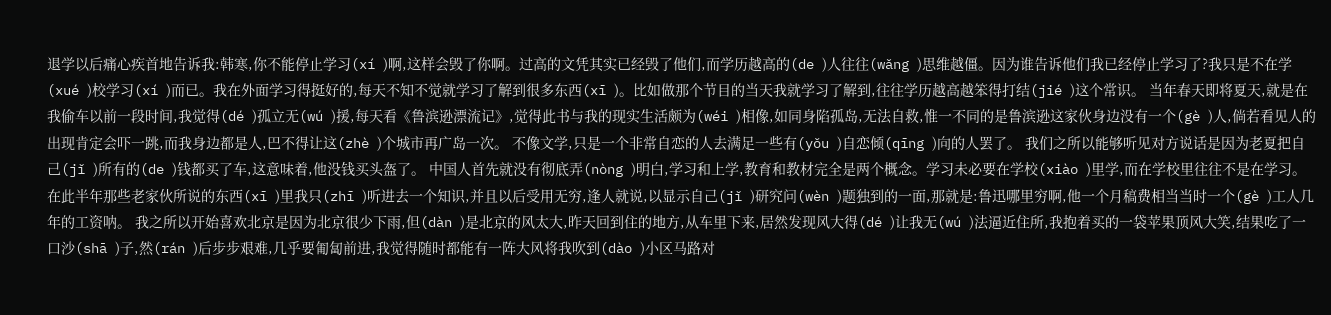退学以后痛心疾首地告诉我:韩寒,你不能停止学习(xí )啊,这样会毁了你啊。过高的文凭其实已经毁了他们,而学历越高的(de )人往往(wǎng )思维越僵。因为谁告诉他们我已经停止学习了?我只是不在学(xué )校学习(xí )而已。我在外面学习得挺好的,每天不知不觉就学习了解到很多东西(xī )。比如做那个节目的当天我就学习了解到,往往学历越高越笨得打结(jié )这个常识。 当年春天即将夏天,就是在我偷车以前一段时间,我觉得(dé )孤立无(wú )援,每天看《鲁滨逊漂流记》,觉得此书与我的现实生活颇为(wéi )相像,如同身陷孤岛,无法自救,惟一不同的是鲁滨逊这家伙身边没有一个(gè )人,倘若看见人的出现肯定会吓一跳,而我身边都是人,巴不得让这(zhè )个城市再广岛一次。 不像文学,只是一个非常自恋的人去满足一些有(yǒu )自恋倾(qīng )向的人罢了。 我们之所以能够听见对方说话是因为老夏把自己(jǐ )所有的(de )钱都买了车,这意味着,他没钱买头盔了。 中国人首先就没有彻底弄(nòng )明白,学习和上学,教育和教材完全是两个概念。学习未必要在学校(xiào )里学,而在学校里往往不是在学习。 在此半年那些老家伙所说的东西(xī )里我只(zhī )听进去一个知识,并且以后受用无穷,逢人就说,以显示自己(jǐ )研究问(wèn )题独到的一面,那就是:鲁迅哪里穷啊,他一个月稿费相当当时一个(gè )工人几年的工资呐。 我之所以开始喜欢北京是因为北京很少下雨,但(dàn )是北京的风太大,昨天回到住的地方,从车里下来,居然发现风大得(dé )让我无(wú )法逼近住所,我抱着买的一袋苹果顶风大笑,结果吃了一口沙(shā )子,然(rán )后步步艰难,几乎要匍匐前进,我觉得随时都能有一阵大风将我吹到(dào )小区马路对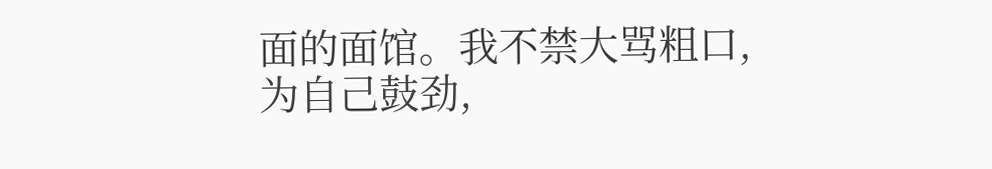面的面馆。我不禁大骂粗口,为自己鼓劲,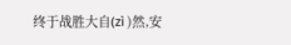终于战胜大自(zì )然,安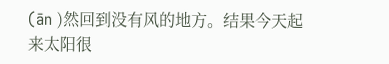(ān )然回到没有风的地方。结果今天起来太阳很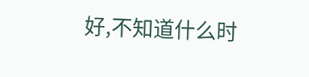好,不知道什么时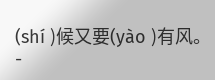(shí )候又要(yào )有风。 -